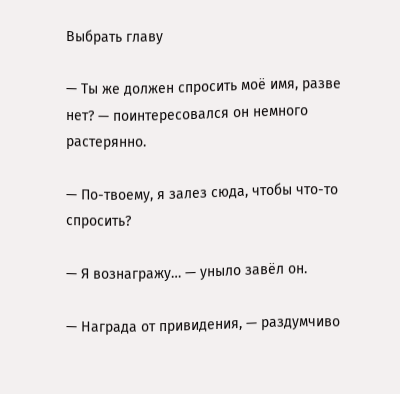Выбрать главу

— Ты же должен спросить моё имя, разве нет? — поинтересовался он немного растерянно.

— По-твоему, я залез сюда, чтобы что-то спросить?

— Я вознагражу… — уныло завёл он.

— Награда от привидения, — раздумчиво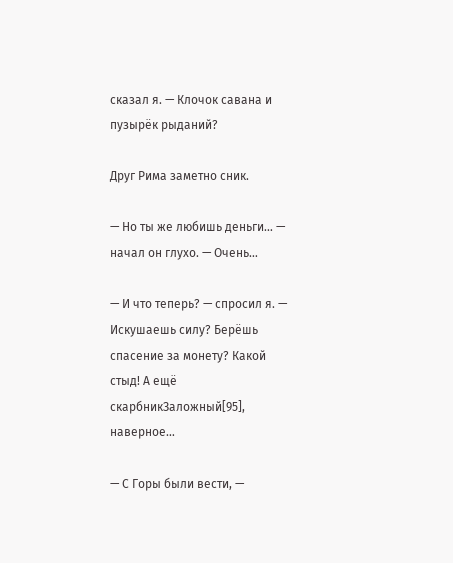сказал я. — Клочок савана и пузырёк рыданий?

Друг Рима заметно сник.

— Но ты же любишь деньги… — начал он глухо. — Очень…

— И что теперь? — спросил я. — Искушаешь силу? Берёшь спасение за монету? Какой стыд! А ещё скарбникЗаложный[95], наверное…

— С Горы были вести, —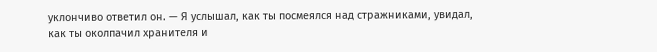уклончиво ответил он. — Я услышал, как ты посмеялся над стражниками, увидал, как ты околпачил хранителя и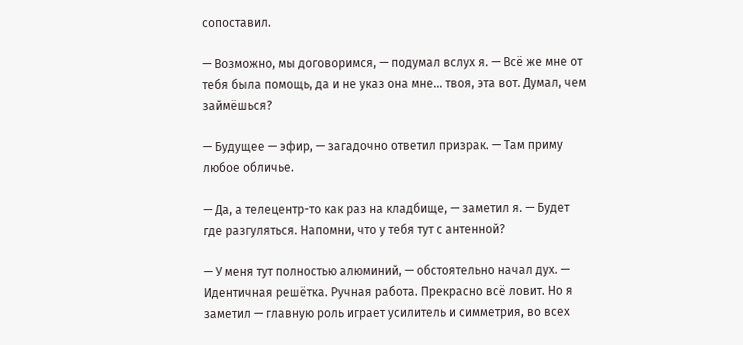сопоставил.

— Возможно, мы договоримся, — подумал вслух я. — Всё же мне от тебя была помощь, да и не указ она мне… твоя, эта вот. Думал, чем займёшься?

— Будущее — эфир, — загадочно ответил призрак. — Там приму любое обличье.

— Да, а телецентр-то как раз на кладбище, — заметил я. — Будет где разгуляться. Напомни, что у тебя тут с антенной?

— У меня тут полностью алюминий, — обстоятельно начал дух. — Идентичная решётка. Ручная работа. Прекрасно всё ловит. Но я заметил — главную роль играет усилитель и симметрия, во всех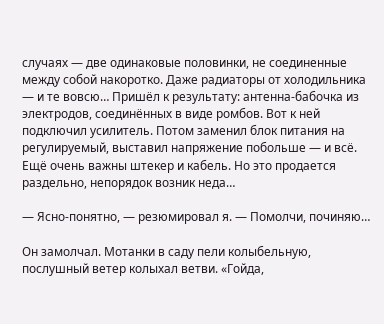случаях — две одинаковые половинки, не соединенные между собой накоротко. Даже радиаторы от холодильника — и те вовсю… Пришёл к результату: антенна-бабочка из электродов, соединённых в виде ромбов. Вот к ней подключил усилитель. Потом заменил блок питания на регулируемый, выставил напряжение побольше — и всё. Ещё очень важны штекер и кабель. Но это продается раздельно, непорядок возник неда…

— Ясно-понятно, — резюмировал я. — Помолчи, починяю…

Он замолчал. Мотанки в саду пели колыбельную, послушный ветер колыхал ветви. «Гойда,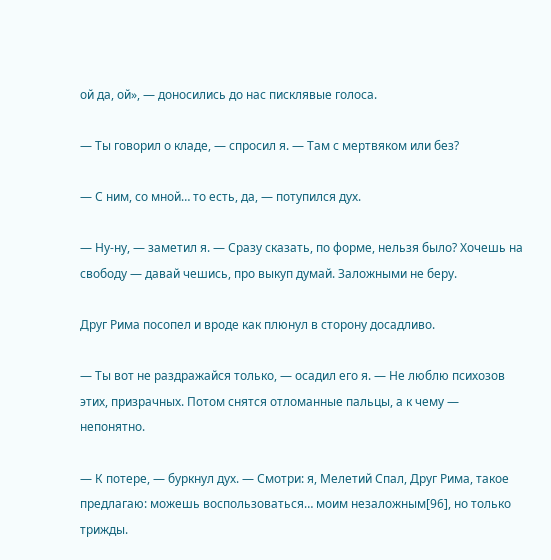ой да, ой», — доносились до нас писклявые голоса.

— Ты говорил о кладе, — спросил я. — Там с мертвяком или без?

— С ним, со мной… то есть, да, — потупился дух.

— Ну-ну, — заметил я. — Сразу сказать, по форме, нельзя было? Хочешь на свободу — давай чешись, про выкуп думай. Заложными не беру.

Друг Рима посопел и вроде как плюнул в сторону досадливо.

— Ты вот не раздражайся только, — осадил его я. — Не люблю психозов этих, призрачных. Потом снятся отломанные пальцы, а к чему — непонятно.

— К потере, — буркнул дух. — Смотри: я, Мелетий Спал, Друг Рима, такое предлагаю: можешь воспользоваться… моим незаложным[96], но только трижды.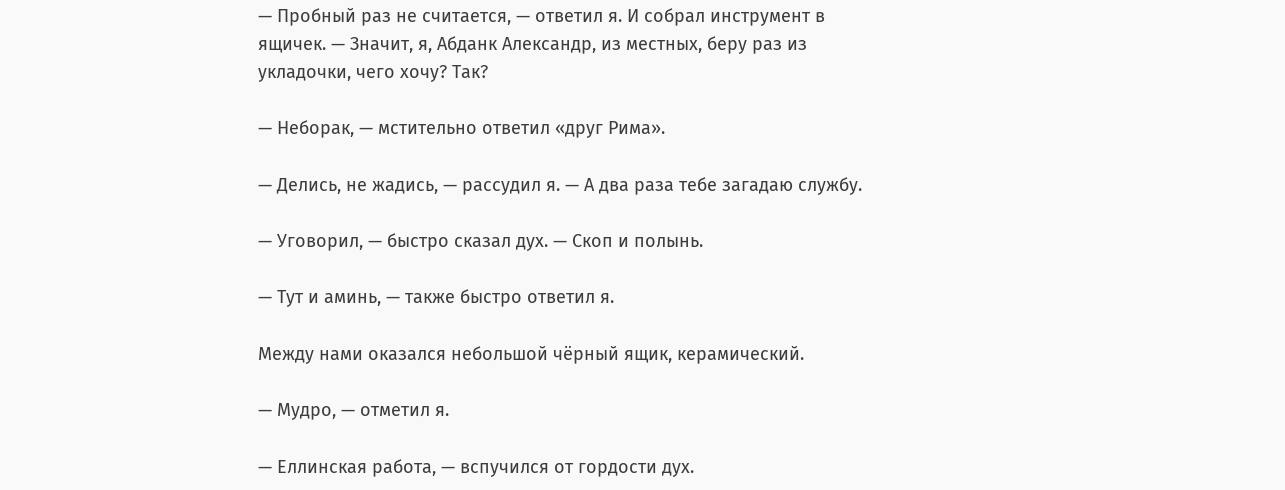— Пробный раз не считается, — ответил я. И собрал инструмент в ящичек. — Значит, я, Абданк Александр, из местных, беру раз из укладочки, чего хочу? Так?

— Неборак, — мстительно ответил «друг Рима».

— Делись, не жадись, — рассудил я. — А два раза тебе загадаю службу.

— Уговорил, — быстро сказал дух. — Скоп и полынь.

— Тут и аминь, — также быстро ответил я.

Между нами оказался небольшой чёрный ящик, керамический.

— Мудро, — отметил я.

— Еллинская работа, — вспучился от гордости дух.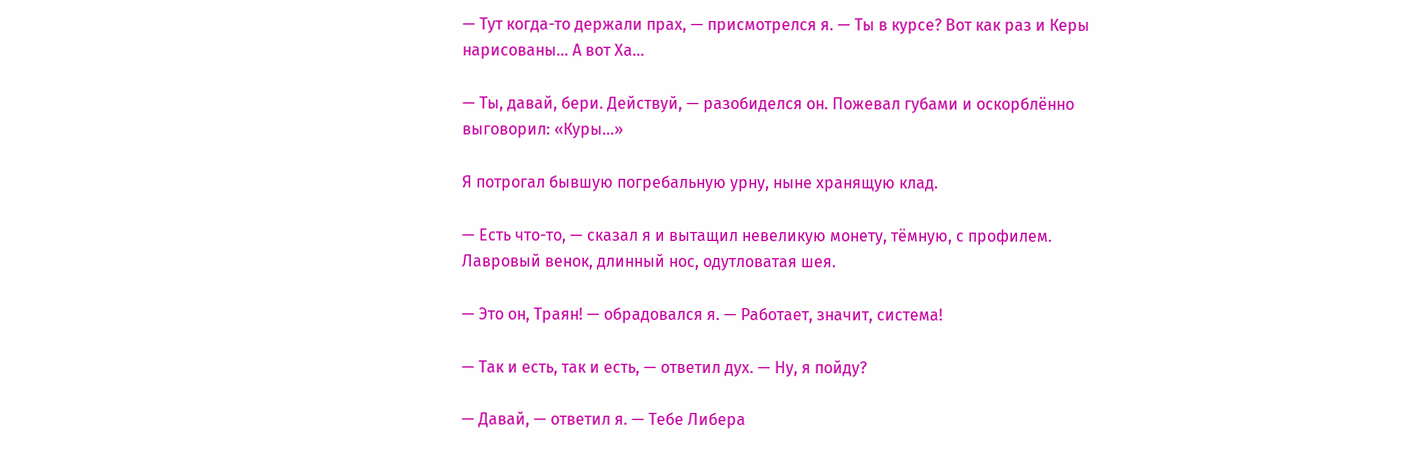— Тут когда-то держали прах, — присмотрелся я. — Ты в курсе? Вот как раз и Керы нарисованы… А вот Ха…

— Ты, давай, бери. Действуй, — разобиделся он. Пожевал губами и оскорблённо выговорил: «Куры…»

Я потрогал бывшую погребальную урну, ныне хранящую клад.

— Есть что-то, — сказал я и вытащил невеликую монету, тёмную, с профилем. Лавровый венок, длинный нос, одутловатая шея.

— Это он, Траян! — обрадовался я. — Работает, значит, система!

— Так и есть, так и есть, — ответил дух. — Ну, я пойду?

— Давай, — ответил я. — Тебе Либера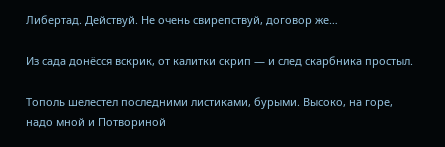Либертад. Действуй. Не очень свирепствуй, договор же…

Из сада донёсся вскрик, от калитки скрип — и след скарбника простыл.

Тополь шелестел последними листиками, бурыми. Высоко, на горе, надо мной и Потвориной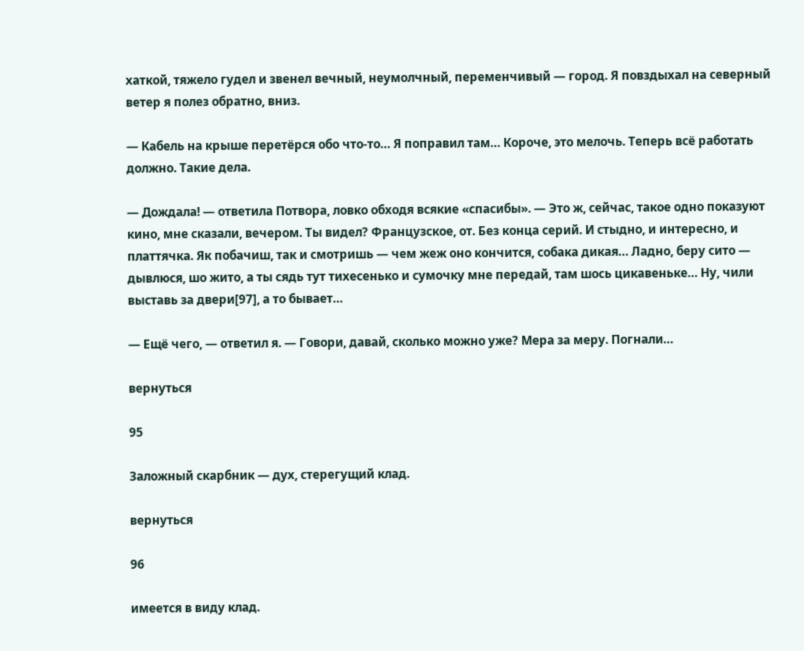хаткой, тяжело гудел и звенел вечный, неумолчный, переменчивый — город. Я повздыхал на северный ветер я полез обратно, вниз.

— Кабель на крыше перетёрся обо что-то… Я поправил там… Короче, это мелочь. Теперь всё работать должно. Такие дела.

— Дождала! — ответила Потвора, ловко обходя всякие «спасибы». — Это ж, сейчас, такое одно показуют кино, мне сказали, вечером. Ты видел? Французское, от. Без конца серий. И стыдно, и интересно, и платтячка. Як побачиш, так и смотришь — чем жеж оно кончится, собака дикая… Ладно, беру сито — дывлюся, шо жито, а ты сядь тут тихесенько и сумочку мне передай, там шось цикавеньке… Ну, чили выставь за двери[97], а то бывает…

— Ещё чего, — ответил я. — Говори, давай, сколько можно уже? Мера за меру. Погнали…

вернуться

95

Заложный скарбник — дух, стерегущий клад.

вернуться

96

имеется в виду клад.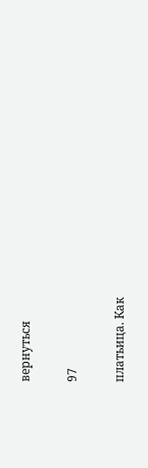вернуться

97

платьица. Как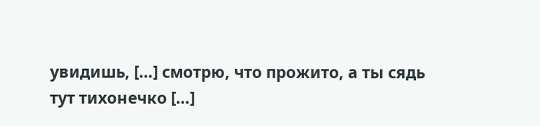увидишь, […] смотрю, что прожито, а ты сядь тут тихонечко […]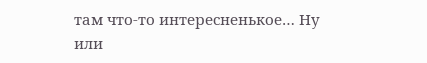там что-то интересненькое… Ну или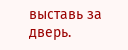выставь за дверь.